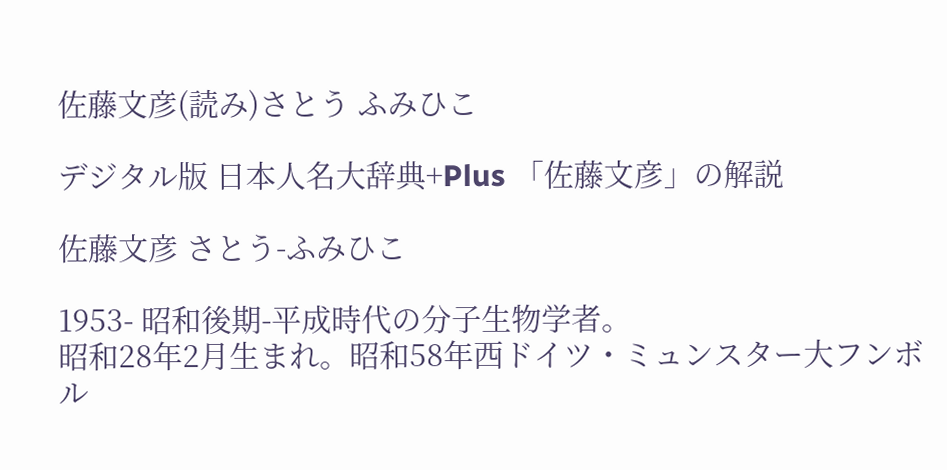佐藤文彦(読み)さとう ふみひこ

デジタル版 日本人名大辞典+Plus 「佐藤文彦」の解説

佐藤文彦 さとう-ふみひこ

1953- 昭和後期-平成時代の分子生物学者。
昭和28年2月生まれ。昭和58年西ドイツ・ミュンスター大フンボル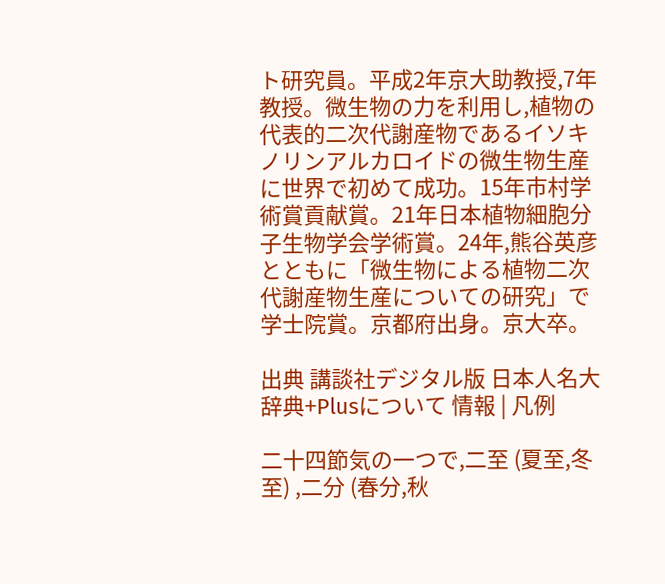ト研究員。平成2年京大助教授,7年教授。微生物の力を利用し,植物の代表的二次代謝産物であるイソキノリンアルカロイドの微生物生産に世界で初めて成功。15年市村学術賞貢献賞。21年日本植物細胞分子生物学会学術賞。24年,熊谷英彦とともに「微生物による植物二次代謝産物生産についての研究」で学士院賞。京都府出身。京大卒。

出典 講談社デジタル版 日本人名大辞典+Plusについて 情報 | 凡例

二十四節気の一つで,二至 (夏至,冬至) ,二分 (春分,秋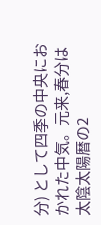分) として四季の中央におかれた中気。元来,春分は太陰太陽暦の2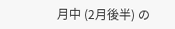月中 (2月後半) の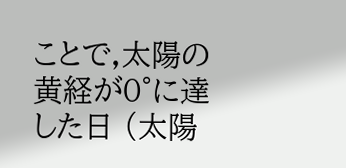ことで,太陽の黄経が0°に達した日 (太陽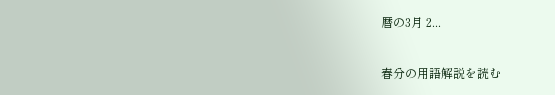暦の3月 2...

春分の用語解説を読む